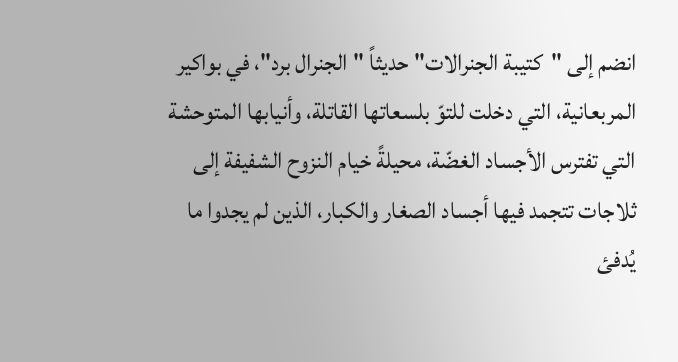انضم إلى "كتيبة الجنرالات" حديثاً "الجنرال برد"، في بواكير المربعانية، التي دخلت للتوّ بلسعاتها القاتلة، وأنيابها المتوحشة التي تفترس الأجساد الغضّة، محيلةً خيام النزوح الشفيفة إلى ثلاجات تتجمد فيها أجساد الصغار والكبار، الذين لم يجدوا ما يُدفئ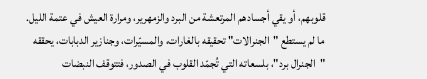قلوبهم، أو يقي أجسادهم المرتعشة من البرد والزمهرير، ومرارة العيش في عتمة الليل.
ما لم يستطع "الجنرالات" تحقيقه بالغارات، والمسيّرات، وجنازير الدبابات، يحققه "الجنرال برد"، بلسعاته التي تُجمّد القلوب في الصدور، فتتوقف النبضات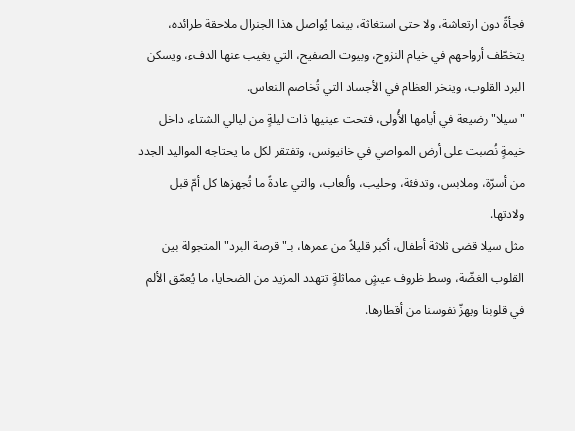فجأةً دون ارتعاشة، ولا حتى استغاثة، بينما يُواصل هذا الجنرال ملاحقة طرائده، يتخطّف أرواحهم في خيام النزوح، وبيوت الصفيح، التي يغيب عنها الدفء، ويسكن البرد القلوب، وينخر العظام في الأجساد التي تُخاصم النعاس.
"سيلا" رضيعة في أيامها الأُولى، فتحت عينيها ذات ليلةٍ من ليالي الشتاء، داخل خيمةٍ نُصبت على أرض المواصي في خانيونس، وتفتقر لكل ما يحتاجه المواليد الجدد من أسرّة، وملابس، وتدفئة، وحليب، وألعاب، والتي عادةً ما تُجهزها كل أمّ قبل ولادتها.
مثل سيلا قضى ثلاثة أطفال، أكبر قليلاً من عمرها، بـ"قرصة البرد" المتجولة بين القلوب الغضّة، وسط ظروف عيشٍ مماثلةٍ تتهدد المزيد من الضحايا، ما يُعمّق الألم في قلوبنا ويهزّ نفوسنا من أقطارها.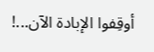أوقِفوا الإبادة الآن...!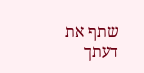שתף את דעתך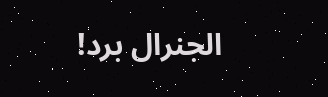الجنرال برد!